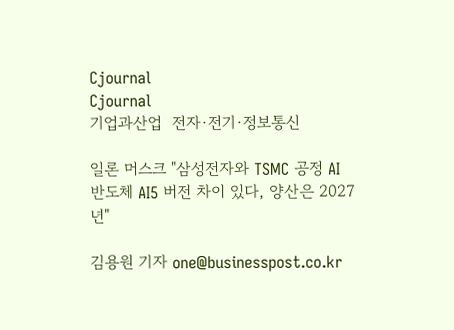Cjournal
Cjournal
기업과산업  전자·전기·정보통신

일론 머스크 "삼성전자와 TSMC 공정 AI 반도체 AI5 버전 차이 있다, 양산은 2027년"

김용원 기자 one@businesspost.co.kr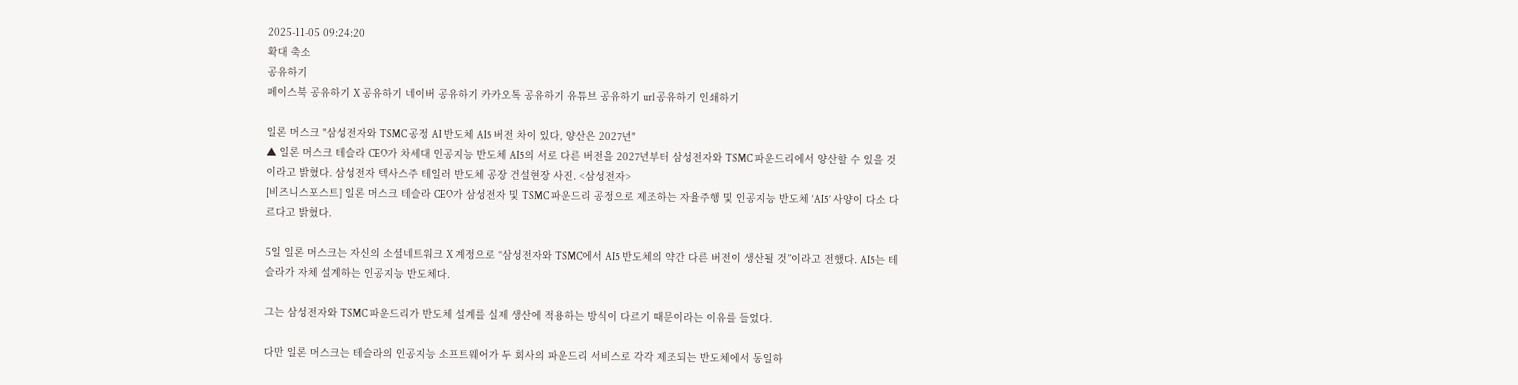2025-11-05 09:24:20
확대 축소
공유하기
페이스북 공유하기 X 공유하기 네이버 공유하기 카카오톡 공유하기 유튜브 공유하기 url 공유하기 인쇄하기

일론 머스크 "삼성전자와 TSMC 공정 AI 반도체 AI5 버전 차이 있다, 양산은 2027년"
▲ 일론 머스크 테슬라 CEO가 차세대 인공지능 반도체 AI5의 서로 다른 버전을 2027년부터 삼성전자와 TSMC 파운드리에서 양산할 수 있을 것이라고 밝혔다. 삼성전자 텍사스주 테일러 반도체 공장 건설현장 사진. <삼성전자>
[비즈니스포스트] 일론 머스크 테슬라 CEO가 삼성전자 및 TSMC 파운드리 공정으로 제조하는 자율주행 및 인공지능 반도체 ‘AI5’ 사양이 다소 다르다고 밝혔다.

5일 일론 머스크는 자신의 소셜네트워크 X 계정으로 “삼성전자와 TSMC에서 AI5 반도체의 약간 다른 버전이 생산될 것”이라고 전했다. AI5는 테슬라가 자체 설계하는 인공지능 반도체다.

그는 삼성전자와 TSMC 파운드리가 반도체 설계를 실제 생산에 적용하는 방식이 다르기 때문이라는 이유를 들었다.

다만 일론 머스크는 테슬라의 인공지능 소프트웨어가 두 회사의 파운드리 서비스로 각각 제조되는 반도체에서 동일하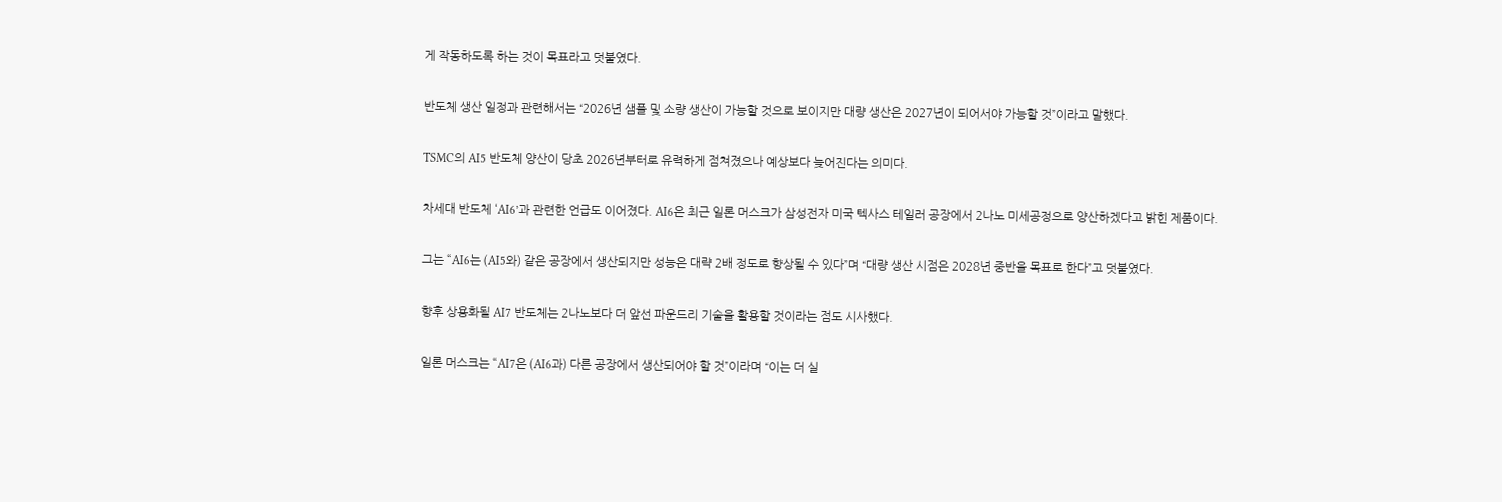게 작동하도록 하는 것이 목표라고 덧붙였다.

반도체 생산 일정과 관련해서는 “2026년 샘플 및 소량 생산이 가능할 것으로 보이지만 대량 생산은 2027년이 되어서야 가능할 것”이라고 말했다.

TSMC의 AI5 반도체 양산이 당초 2026년부터로 유력하게 점쳐졌으나 예상보다 늦어진다는 의미다.

차세대 반도체 ‘AI6’과 관련한 언급도 이어졌다. AI6은 최근 일론 머스크가 삼성전자 미국 텍사스 테일러 공장에서 2나노 미세공정으로 양산하겠다고 밝힌 제품이다.

그는 “AI6는 (AI5와) 같은 공장에서 생산되지만 성능은 대략 2배 정도로 향상될 수 있다”며 “대량 생산 시점은 2028년 중반을 목표로 한다”고 덧붙였다.

향후 상용화될 AI7 반도체는 2나노보다 더 앞선 파운드리 기술을 활용할 것이라는 점도 시사했다.

일론 머스크는 “AI7은 (AI6과) 다른 공장에서 생산되어야 할 것”이라며 “이는 더 실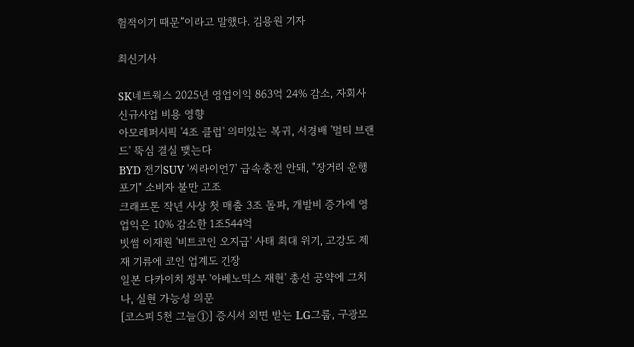험적이기 때문”이라고 말했다. 김용원 기자

최신기사

SK네트웍스 2025년 영업이익 863억 24% 감소, 자회사 신규사업 비용 영향
아모레퍼시픽 '4조 클럽' 의미있는 복귀, 서경배 '멀티 브랜드' 뚝심 결실 맺는다
BYD 전기SUV '씨라이언7' 급속충전 안돼, "장거리 운행 포기" 소비자 불만 고조
크래프톤 작년 사상 첫 매출 3조 돌파, 개발비 증가에 영업익은 10% 감소한 1조544억
빗썸 이재원 '비트코인 오지급' 사태 최대 위기, 고강도 제재 기류에 코인 업계도 긴장
일본 다카이치 정부 '아베노믹스 재현' 총선 공약에 그치나, 실현 가능성 의문
[코스피 5천 그늘①] 증시서 외면 받는 LG그룹, 구광모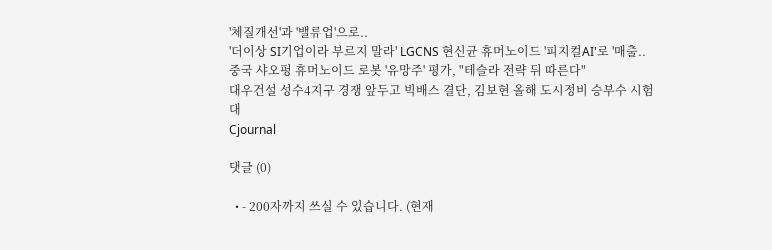'체질개선'과 '밸류업'으로..
'더이상 SI기업이라 부르지 말라' LGCNS 현신균 휴머노이드 '피지컬AI'로 '매출..
중국 샤오펑 휴머노이드 로봇 '유망주' 평가, "테슬라 전략 뒤 따른다"
대우건설 성수4지구 경쟁 앞두고 빅배스 결단, 김보현 올해 도시정비 승부수 시험대
Cjournal

댓글 (0)

  • - 200자까지 쓰실 수 있습니다. (현재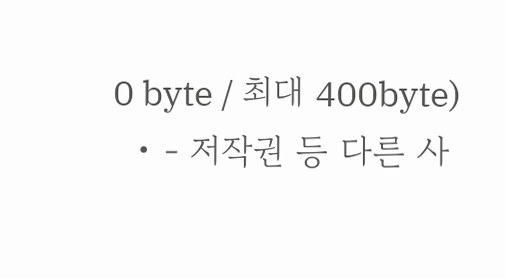0 byte / 최대 400byte)
  • - 저작권 등 다른 사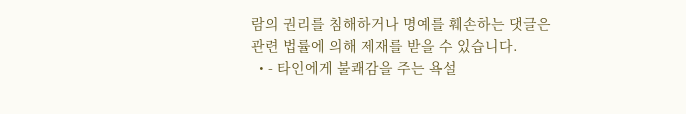람의 권리를 침해하거나 명예를 훼손하는 댓글은 관련 법률에 의해 제재를 받을 수 있습니다.
  • - 타인에게 불쾌감을 주는 욕설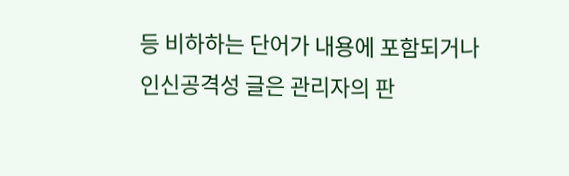등 비하하는 단어가 내용에 포함되거나 인신공격성 글은 관리자의 판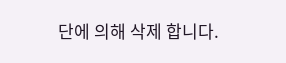단에 의해 삭제 합니다.